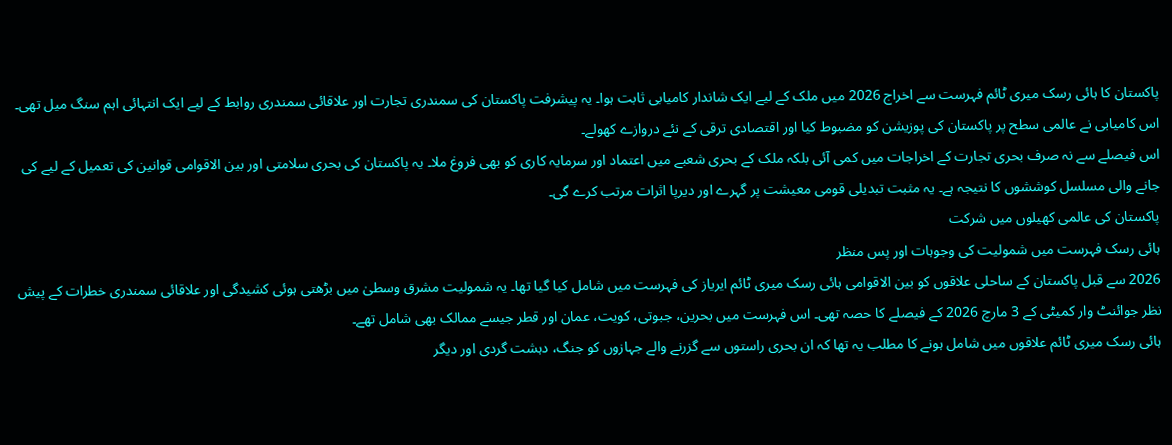پاکستان کا ہائی رسک میری ٹائم فہرست سے اخراج 2026 میں ملک کے لیے ایک شاندار کامیابی ثابت ہوا۔ یہ پیشرفت پاکستان کی سمندری تجارت اور علاقائی سمندری روابط کے لیے ایک انتہائی اہم سنگ میل تھی۔ اس کامیابی نے عالمی سطح پر پاکستان کی پوزیشن کو مضبوط کیا اور اقتصادی ترقی کے نئے دروازے کھولے۔
اس فیصلے سے نہ صرف بحری تجارت کے اخراجات میں کمی آئی بلکہ ملک کے بحری شعبے میں اعتماد اور سرمایہ کاری کو بھی فروغ ملا۔ یہ پاکستان کی بحری سلامتی اور بین الاقوامی قوانین کی تعمیل کے لیے کی جانے والی مسلسل کوششوں کا نتیجہ ہے۔ یہ مثبت تبدیلی قومی معیشت پر گہرے اور دیرپا اثرات مرتب کرے گی۔
پاکستان کی عالمی کھیلوں میں شرکت
ہائی رسک فہرست میں شمولیت کی وجوہات اور پس منظر
2026 سے قبل پاکستان کے ساحلی علاقوں کو بین الاقوامی ہائی رسک میری ٹائم ایریاز کی فہرست میں شامل کیا گیا تھا۔ یہ شمولیت مشرق وسطیٰ میں بڑھتی ہوئی کشیدگی اور علاقائی سمندری خطرات کے پیش نظر جوائنٹ وار کمیٹی کے 3 مارچ 2026 کے فیصلے کا حصہ تھی۔ اس فہرست میں بحرین، جبوتی، کویت، عمان اور قطر جیسے ممالک بھی شامل تھے۔
ہائی رسک میری ٹائم علاقوں میں شامل ہونے کا مطلب یہ تھا کہ ان بحری راستوں سے گزرنے والے جہازوں کو جنگ، دہشت گردی اور دیگر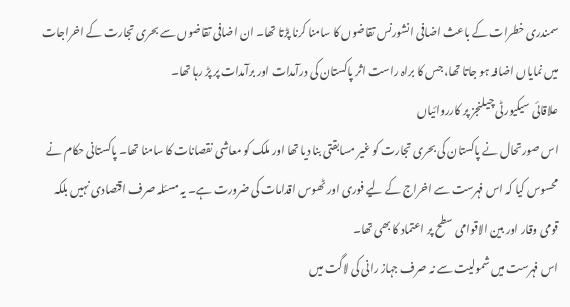سمندری خطرات کے باعث اضافی انشورنس تقاضوں کا سامنا کرنا پڑتا تھا۔ ان اضافی تقاضوں سے بحری تجارت کے اخراجات میں نمایاں اضافہ ہو جاتا تھا، جس کا براہ راست اثر پاکستان کی درآمدات اور برآمدات پر پڑ رہا تھا۔
علاقائی سیکیورٹی چیلنجز پر کارروائیاں
اس صورتحال نے پاکستان کی بحری تجارت کو غیر مسابقتی بنا دیا تھا اور ملک کو معاشی نقصانات کا سامنا تھا۔ پاکستانی حکام نے محسوس کیا کہ اس فہرست سے اخراج کے لیے فوری اور ٹھوس اقدامات کی ضرورت ہے۔ یہ مسئلہ صرف اقتصادی نہیں بلکہ قومی وقار اور بین الاقوامی سطح پر اعتماد کا بھی تھا۔
اس فہرست میں شمولیت سے نہ صرف جہاز رانی کی لاگت میں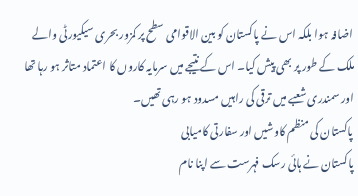اضافہ ہوا بلکہ اس نے پاکستان کو بین الاقوامی سطح پر کمزور بحری سیکیورٹی والے ملک کے طور پر بھی پیش کیا۔ اس کے نتیجے میں سرمایہ کاروں کا اعتماد متاثر ہو رہا تھا اور سمندری شعبے میں ترقی کی راہیں مسدود ہو رہی تھیں۔
پاکستان کی منظم کاوشیں اور سفارتی کامیابی
پاکستان نے ہائی رسک فہرست سے اپنا نام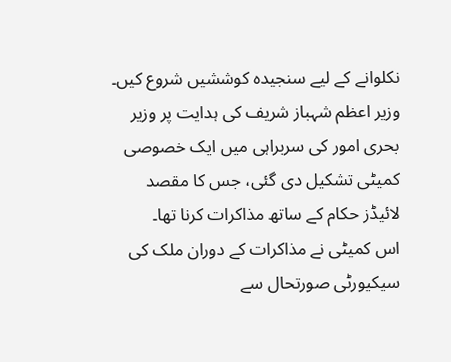نکلوانے کے لیے سنجیدہ کوششیں شروع کیں۔ وزیر اعظم شہباز شریف کی ہدایت پر وزیر بحری امور کی سربراہی میں ایک خصوصی کمیٹی تشکیل دی گئی، جس کا مقصد لائیڈز حکام کے ساتھ مذاکرات کرنا تھا۔
اس کمیٹی نے مذاکرات کے دوران ملک کی سیکیورٹی صورتحال سے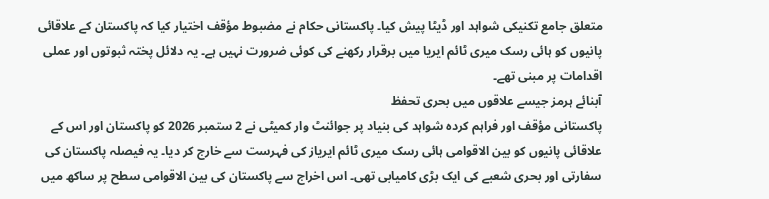متعلق جامع تکنیکی شواہد اور ڈیٹا پیش کیا۔ پاکستانی حکام نے مضبوط مؤقف اختیار کیا کہ پاکستان کے علاقائی پانیوں کو ہائی رسک میری ٹائم ایریا میں برقرار رکھنے کی کوئی ضرورت نہیں ہے۔ یہ دلائل پختہ ثبوتوں اور عملی اقدامات پر مبنی تھے۔
آبنائے ہرمز جیسے علاقوں میں بحری تحفظ
پاکستانی مؤقف اور فراہم کردہ شواہد کی بنیاد پر جوائنٹ وار کمیٹی نے 2 ستمبر 2026 کو پاکستان اور اس کے علاقائی پانیوں کو بین الاقوامی ہائی رسک میری ٹائم ایریاز کی فہرست سے خارج کر دیا۔ یہ فیصلہ پاکستان کی سفارتی اور بحری شعبے کی ایک بڑی کامیابی تھی۔ اس اخراج سے پاکستان کی بین الاقوامی سطح پر ساکھ میں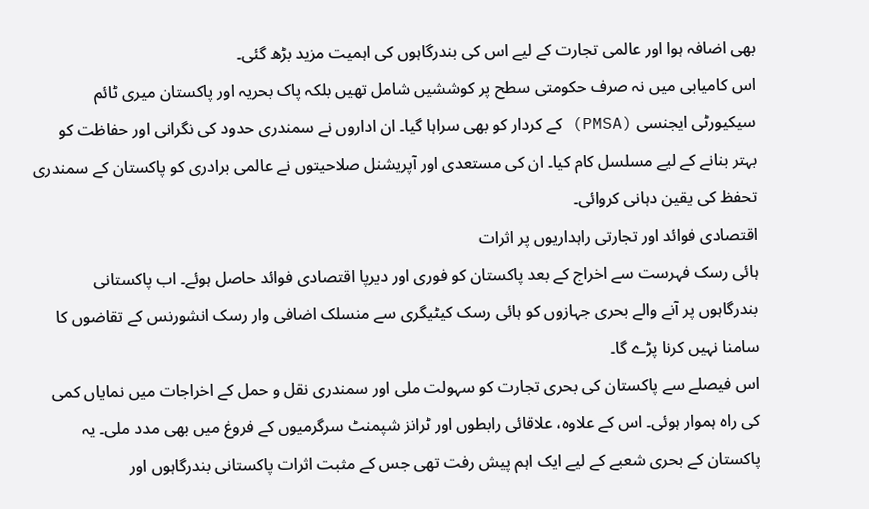بھی اضافہ ہوا اور عالمی تجارت کے لیے اس کی بندرگاہوں کی اہمیت مزید بڑھ گئی۔
اس کامیابی میں نہ صرف حکومتی سطح پر کوششیں شامل تھیں بلکہ پاک بحریہ اور پاکستان میری ٹائم سیکیورٹی ایجنسی (PMSA) کے کردار کو بھی سراہا گیا۔ ان اداروں نے سمندری حدود کی نگرانی اور حفاظت کو بہتر بنانے کے لیے مسلسل کام کیا۔ ان کی مستعدی اور آپریشنل صلاحیتوں نے عالمی برادری کو پاکستان کے سمندری تحفظ کی یقین دہانی کروائی۔
اقتصادی فوائد اور تجارتی راہداریوں پر اثرات
ہائی رسک فہرست سے اخراج کے بعد پاکستان کو فوری اور دیرپا اقتصادی فوائد حاصل ہوئے۔ اب پاکستانی بندرگاہوں پر آنے والے بحری جہازوں کو ہائی رسک کیٹیگری سے منسلک اضافی وار رسک انشورنس کے تقاضوں کا سامنا نہیں کرنا پڑے گا۔
اس فیصلے سے پاکستان کی بحری تجارت کو سہولت ملی اور سمندری نقل و حمل کے اخراجات میں نمایاں کمی کی راہ ہموار ہوئی۔ اس کے علاوہ، علاقائی رابطوں اور ٹرانز شپمنٹ سرگرمیوں کے فروغ میں بھی مدد ملی۔ یہ پاکستان کے بحری شعبے کے لیے ایک اہم پیش رفت تھی جس کے مثبت اثرات پاکستانی بندرگاہوں اور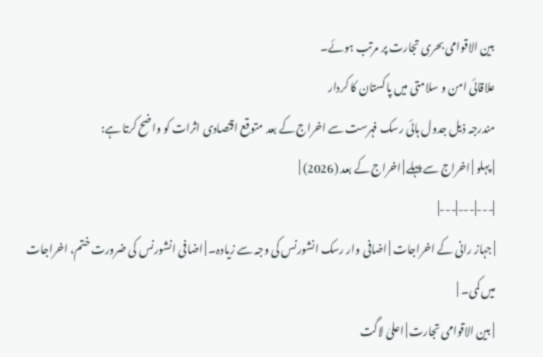بین الاقوامی بحری تجارت پر مرتب ہوئے۔
علاقائی امن و سلامتی میں پاکستان کا کردار
مندرجہ ذیل جدول ہائی رسک فہرست سے اخراج کے بعد متوقع اقتصادی اثرات کو واضح کرتا ہے:
| پہلو | اخراج سے پہلے | اخراج کے بعد (2026) |
|---|---|---|
| جہاز رانی کے اخراجات | اضافی وار رسک انشورنس کی وجہ سے زیادہ۔ | اضافی انشورنس کی ضرورت ختم، اخراجات میں کمی۔ |
| بین الاقوامی تجارت | اعلیٰ لاگت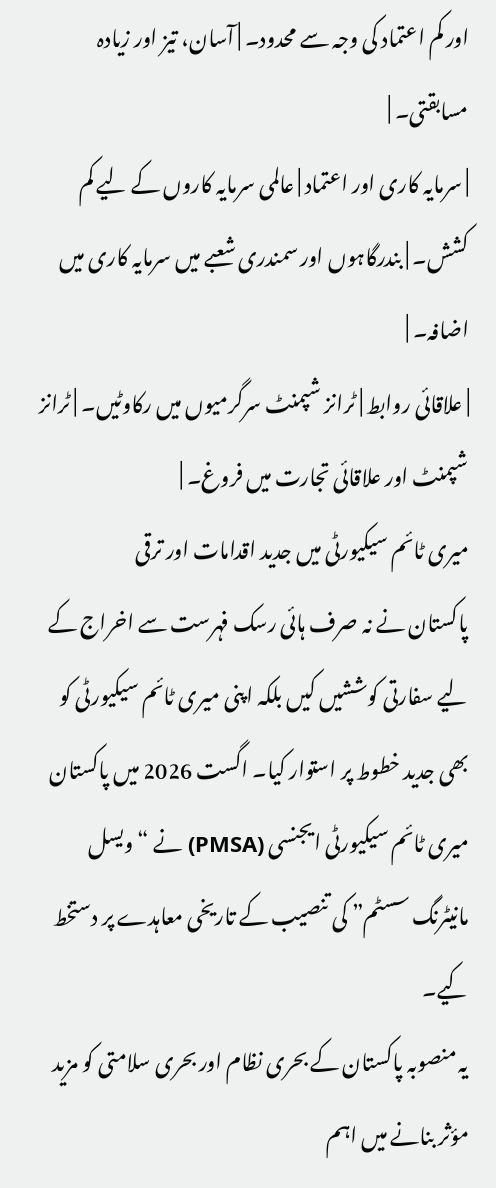اور کم اعتماد کی وجہ سے محدود۔ | آسان، تیز اور زیادہ مسابقتی۔ |
| سرمایہ کاری اور اعتماد | عالمی سرمایہ کاروں کے لیے کم کشش۔ | بندرگاہوں اور سمندری شعبے میں سرمایہ کاری میں اضافہ۔ |
| علاقائی روابط | ٹرانز شپمنٹ سرگرمیوں میں رکاوٹیں۔ | ٹرانز شپمنٹ اور علاقائی تجارت میں فروغ۔ |
میری ٹائم سیکیورٹی میں جدید اقدامات اور ترقی
پاکستان نے نہ صرف ہائی رسک فہرست سے اخراج کے لیے سفارتی کوششیں کیں بلکہ اپنی میری ٹائم سیکیورٹی کو بھی جدید خطوط پر استوار کیا۔ اگست 2026 میں پاکستان میری ٹائم سیکیورٹی ایجنسی (PMSA) نے “ویسل مانیٹرنگ سسٹم” کی تنصیب کے تاریخی معاہدے پر دستخط کیے۔
یہ منصوبہ پاکستان کے بحری نظام اور بحری سلامتی کو مزید مؤثر بنانے میں اہم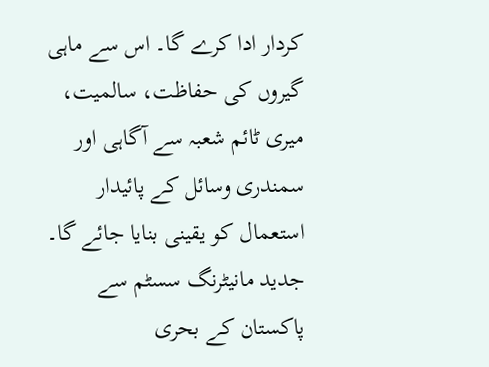کردار ادا کرے گا۔ اس سے ماہی گیروں کی حفاظت، سالمیت، میری ٹائم شعبہ سے آگاہی اور سمندری وسائل کے پائیدار استعمال کو یقینی بنایا جائے گا۔ جدید مانیٹرنگ سسٹم سے پاکستان کے بحری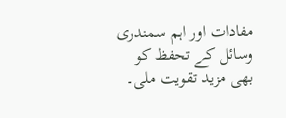مفادات اور اہم سمندری وسائل کے تحفظ کو بھی مزید تقویت ملی۔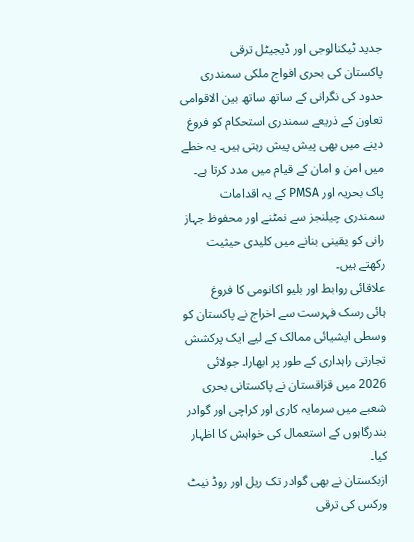جدید ٹیکنالوجی اور ڈیجیٹل ترقی
پاکستان کی بحری افواج ملکی سمندری حدود کی نگرانی کے ساتھ ساتھ بین الاقوامی تعاون کے ذریعے سمندری استحکام کو فروغ دینے میں بھی پیش پیش رہتی ہیں۔ یہ خطے میں امن و امان کے قیام میں مدد کرتا ہے۔ پاک بحریہ اور PMSA کے یہ اقدامات سمندری چیلنجز سے نمٹنے اور محفوظ جہاز رانی کو یقینی بنانے میں کلیدی حیثیت رکھتے ہیں۔
علاقائی روابط اور بلیو اکانومی کا فروغ
ہائی رسک فہرست سے اخراج نے پاکستان کو وسطی ایشیائی ممالک کے لیے ایک پرکشش تجارتی راہداری کے طور پر ابھارا۔ جولائی 2026 میں قزاقستان نے پاکستانی بحری شعبے میں سرمایہ کاری اور کراچی اور گوادر بندرگاہوں کے استعمال کی خواہش کا اظہار کیا۔
ازبکستان نے بھی گوادر تک ریل اور روڈ نیٹ ورکس کی ترقی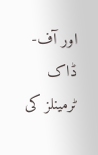اور آف-ڈاک ٹرمینلز کی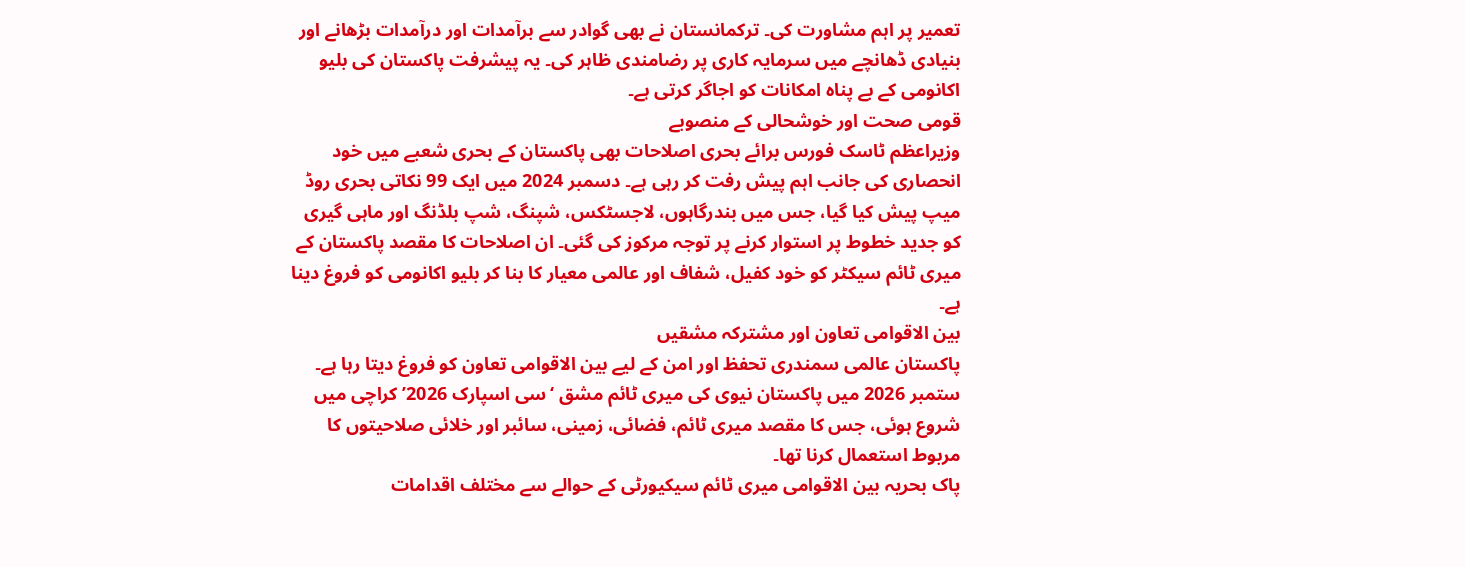تعمیر پر اہم مشاورت کی۔ ترکمانستان نے بھی گوادر سے برآمدات اور درآمدات بڑھانے اور بنیادی ڈھانچے میں سرمایہ کاری پر رضامندی ظاہر کی۔ یہ پیشرفت پاکستان کی بلیو اکانومی کے بے پناہ امکانات کو اجاگر کرتی ہے۔
قومی صحت اور خوشحالی کے منصوبے
وزیراعظم ٹاسک فورس برائے بحری اصلاحات بھی پاکستان کے بحری شعبے میں خود انحصاری کی جانب اہم پیش رفت کر رہی ہے۔ دسمبر 2024 میں ایک 99 نکاتی بحری روڈ میپ پیش کیا گیا، جس میں بندرگاہوں، لاجسٹکس، شپنگ، شپ بلڈنگ اور ماہی گیری کو جدید خطوط پر استوار کرنے پر توجہ مرکوز کی گئی۔ ان اصلاحات کا مقصد پاکستان کے میری ٹائم سیکٹر کو خود کفیل، شفاف اور عالمی معیار کا بنا کر بلیو اکانومی کو فروغ دینا ہے۔
بین الاقوامی تعاون اور مشترکہ مشقیں
پاکستان عالمی سمندری تحفظ اور امن کے لیے بین الاقوامی تعاون کو فروغ دیتا رہا ہے۔ ستمبر 2026 میں پاکستان نیوی کی میری ٹائم مشق ‘سی اسپارک 2026’ کراچی میں شروع ہوئی، جس کا مقصد میری ٹائم، فضائی، زمینی، سائبر اور خلائی صلاحیتوں کا مربوط استعمال کرنا تھا۔
پاک بحریہ بین الاقوامی میری ٹائم سیکیورٹی کے حوالے سے مختلف اقدامات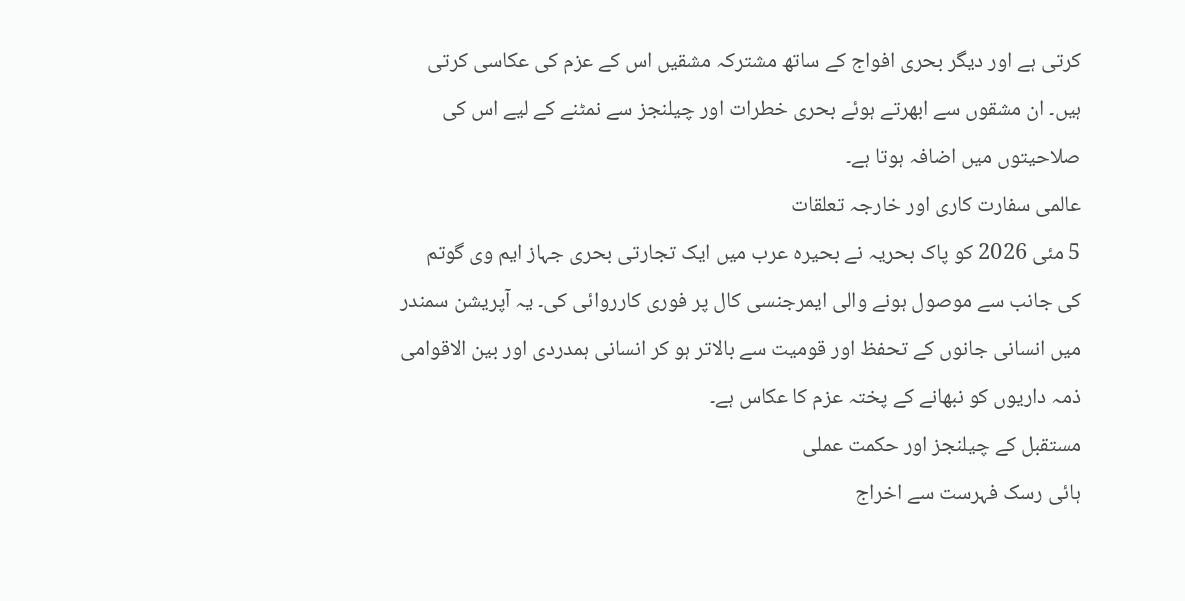کرتی ہے اور دیگر بحری افواج کے ساتھ مشترکہ مشقیں اس کے عزم کی عکاسی کرتی ہیں۔ ان مشقوں سے ابھرتے ہوئے بحری خطرات اور چیلنجز سے نمٹنے کے لیے اس کی صلاحیتوں میں اضافہ ہوتا ہے۔
عالمی سفارت کاری اور خارجہ تعلقات
5 مئی 2026 کو پاک بحریہ نے بحیرہ عرب میں ایک تجارتی بحری جہاز ایم وی گوتم کی جانب سے موصول ہونے والی ایمرجنسی کال پر فوری کارروائی کی۔ یہ آپریشن سمندر میں انسانی جانوں کے تحفظ اور قومیت سے بالاتر ہو کر انسانی ہمدردی اور بین الاقوامی ذمہ داریوں کو نبھانے کے پختہ عزم کا عکاس ہے۔
مستقبل کے چیلنجز اور حکمت عملی
ہائی رسک فہرست سے اخراج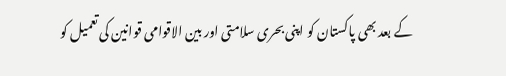کے بعد بھی پاکستان کو اپنی بحری سلامتی اور بین الاقوامی قوانین کی تعمیل کو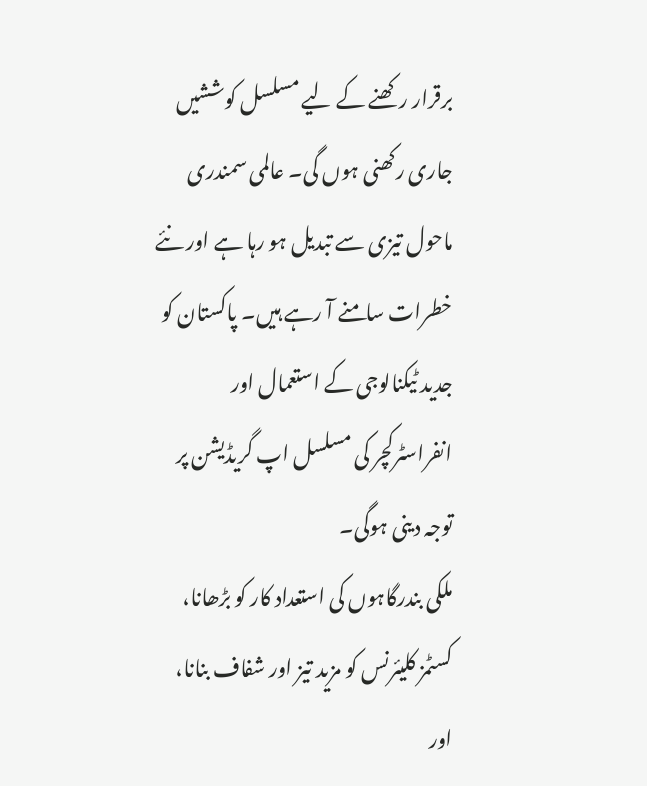برقرار رکھنے کے لیے مسلسل کوششیں جاری رکھنی ہوں گی۔ عالمی سمندری ماحول تیزی سے تبدیل ہو رہا ہے اور نئے خطرات سامنے آ رہے ہیں۔ پاکستان کو جدید ٹیکنالوجی کے استعمال اور انفراسٹرکچر کی مسلسل اپ گریڈیشن پر توجہ دینی ہوگی۔
ملکی بندرگاہوں کی استعداد کار کو بڑھانا، کسٹمز کلیئرنس کو مزید تیز اور شفاف بنانا، اور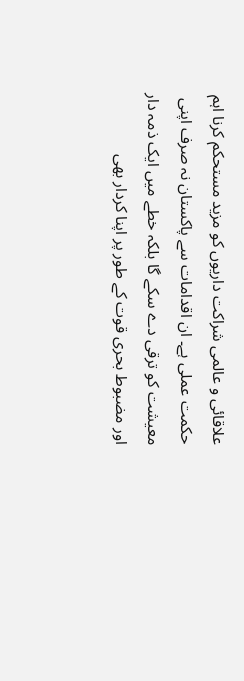علاقائی و عالمی شراکت داریوں کو مزید مستحکم کرنا اہم حکمت عملی ہے۔ ان اقدامات سے پاکستان نہ صرف اپنی معیشت کو ترقی دے سکے گا بلکہ خطے میں ایک ذمہ دار اور مضبوط بحری قوت کے طور پر اپنا کردار بھی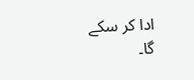ادا کر سکے گا۔